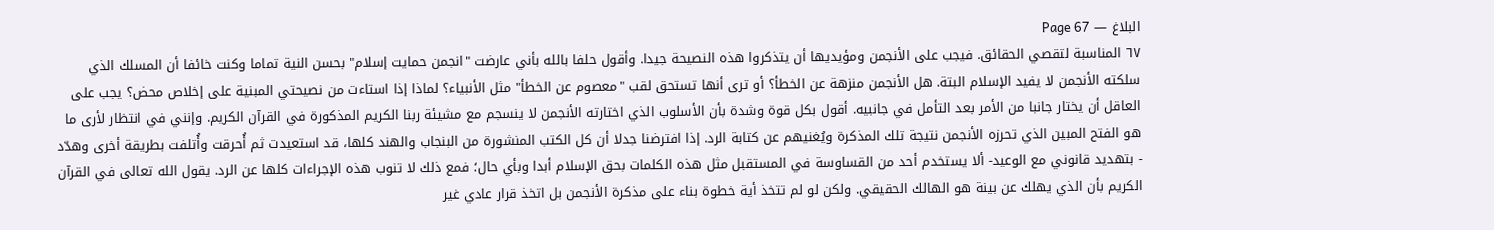البلاغ — Page 67
٦٧ المناسبة لتقصي الحقائق. فيجب على الأنجمن ومؤيديها أن يتذكروا هذه النصيحة جيدا. وأقول حلفا بالله بأني عارضت "انجمن حمايت إسلام" بحسن النية تماما وكنت خائفا أن المسلك الذي سلكته الأنجمن لا يفيد الإسلام البتة. هل الأنجمن منزهة عن الخطأ؟ أو ترى أنها تستحق لقب "معصوم عن الخطأ" مثل الأنبياء؟ لماذا إذا استاءت من نصيحتي المبنية على إخلاص محض؟ يجب على العاقل أن يختار جانبا من الأمر بعد التأمل في جانبيه. أقول بكل قوة وشدة بأن الأسلوب الذي اختارته الأنجمن لا ينسجم مع مشيئة ربنا الكريم المذكورة في القرآن الكريم. وإنني في انتظار لأرى ما هو الفتح المبين الذي تحرزه الأنجمن نتيجة تلك المذكرة ويُغنيهم عن كتابة الرد. إذا افترضنا جدلا أن كل الكتب المنشورة من البنجاب والهند كلها، قد استعيدت ثم أُحرقت وأُتلفت بطريقة أخرى وهدّد - بتهديد قانوني مع الوعيد- ألا يستخدم أحد من القساوسة في المستقبل مثل هذه الكلمات بحق الإسلام أبدا وبأي حال؛ فمع ذلك لا تنوب هذه الإجراءات كلها عن الرد. يقول الله تعالى في القرآن الكريم بأن الذي يهلك عن بينة هو الهالك الحقيقي. ولكن لو لم تتخذ أية خطوة بناء على مذكرة الأنجمن بل اتخذ قرار عادي غير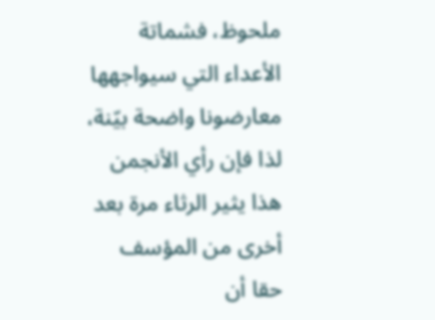ملحوظ، فشماتة الأعداء التي سيواجهها معارضونا واضحة بيّنة، لذا فإن رأي الأنجمن هذا يثير الرثاء مرة بعد أخرى من المؤسف حقا أن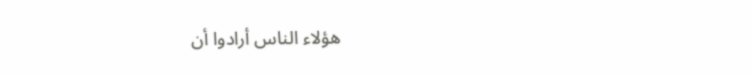هؤلاء الناس أرادوا أن